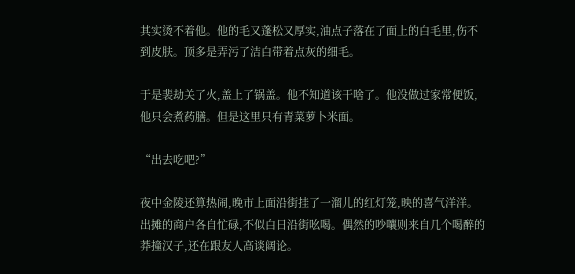其实烫不着他。他的毛又蓬松又厚实,油点子落在了面上的白毛里,伤不到皮肤。顶多是弄污了洁白带着点灰的细毛。

于是裴劫关了火,盖上了锅盖。他不知道该干啥了。他没做过家常便饭,他只会煮药膳。但是这里只有青菜萝卜米面。

“出去吃吧?”

夜中金陵还算热闹,晚市上面沿街挂了一溜儿的红灯笼,映的喜气洋洋。出摊的商户各自忙碌,不似白日沿街吆喝。偶然的吵嚷则来自几个喝醉的莽撞汉子,还在跟友人高谈阔论。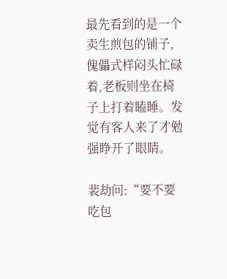最先看到的是一个卖生煎包的铺子,傀儡式样闷头忙碌着,老板则坐在椅子上打着瞌睡。发觉有客人来了才勉强睁开了眼睛。

裴劫问:“要不要吃包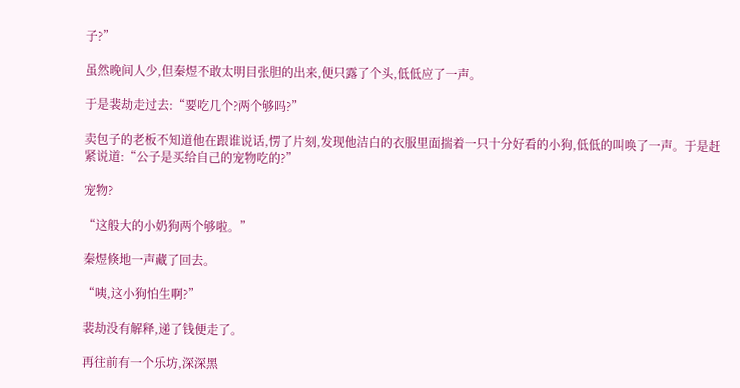子?”

虽然晚间人少,但秦煜不敢太明目张胆的出来,便只露了个头,低低应了一声。

于是裴劫走过去:“要吃几个?两个够吗?”

卖包子的老板不知道他在跟谁说话,愣了片刻,发现他洁白的衣服里面揣着一只十分好看的小狗,低低的叫唤了一声。于是赶紧说道:“公子是买给自己的宠物吃的?”

宠物?

“这般大的小奶狗两个够啦。”

秦煜倏地一声藏了回去。

“咦,这小狗怕生啊?”

裴劫没有解释,递了钱便走了。

再往前有一个乐坊,深深黑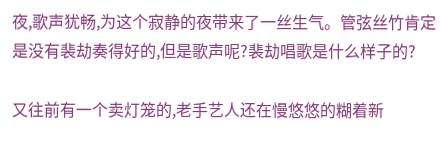夜,歌声犹畅,为这个寂静的夜带来了一丝生气。管弦丝竹肯定是没有裴劫奏得好的,但是歌声呢?裴劫唱歌是什么样子的?

又往前有一个卖灯笼的,老手艺人还在慢悠悠的糊着新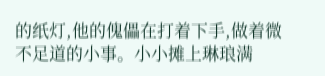的纸灯,他的傀儡在打着下手,做着微不足道的小事。小小摊上琳琅满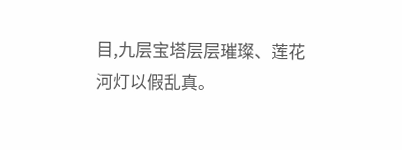目,九层宝塔层层璀璨、莲花河灯以假乱真。